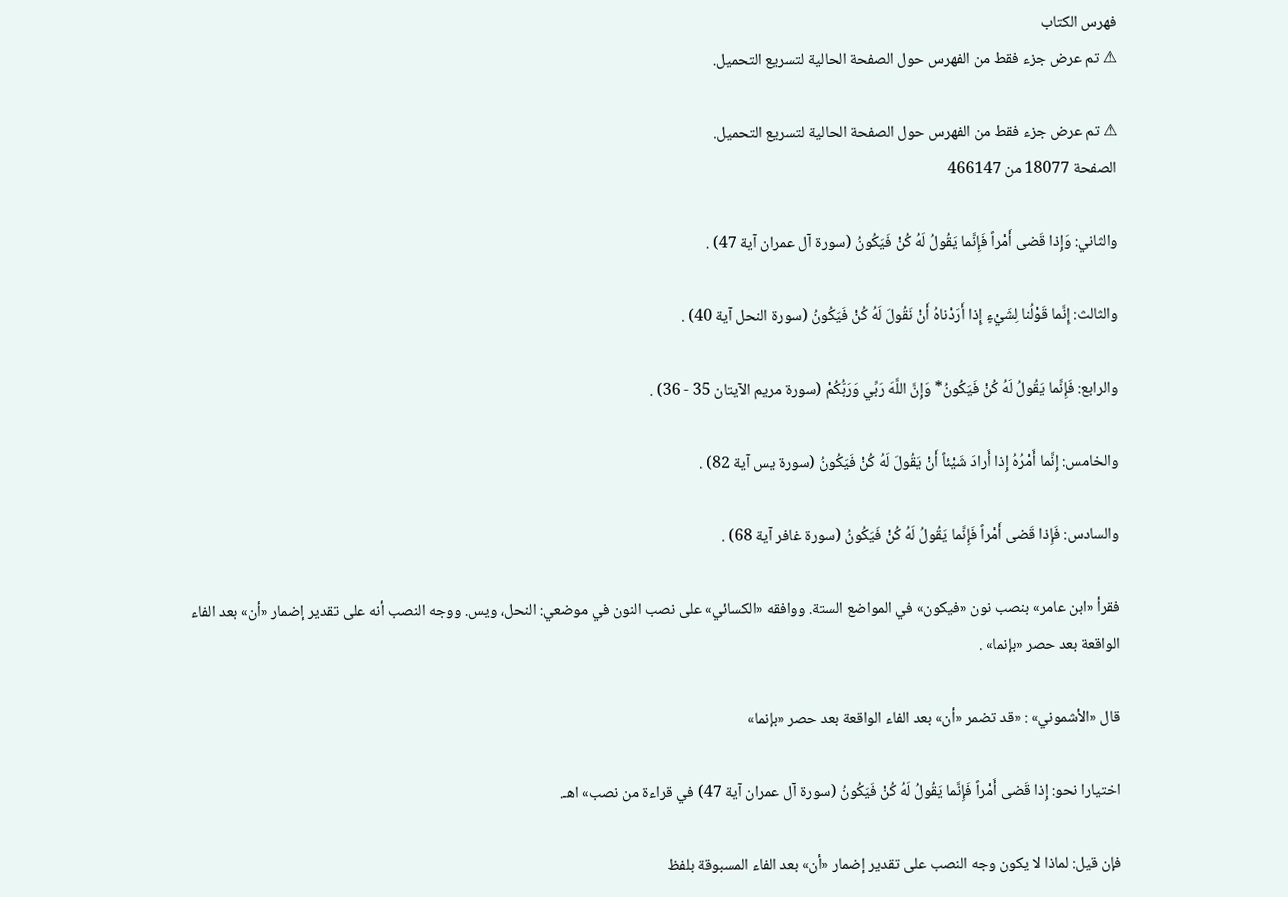فهرس الكتاب
⚠ تم عرض جزء فقط من الفهرس حول الصفحة الحالية لتسريع التحميل.

⚠ تم عرض جزء فقط من الفهرس حول الصفحة الحالية لتسريع التحميل.
الصفحة 18077 من 466147

والثاني: وَإِذا قَضى أَمْراً فَإِنَّما يَقُولُ لَهُ كُنْ فَيَكُونُ (سورة آل عمران آية 47) .

والثالث: إِنَّما قَوْلُنا لِشَيْءٍ إِذا أَرَدْناهُ أَنْ نَقُولَ لَهُ كُنْ فَيَكُونُ (سورة النحل آية 40) .

والرابع: فَإِنَّما يَقُولُ لَهُ كُنْ فَيَكُونُ* وَإِنَّ اللَّهَ رَبِّي وَرَبُّكُمْ (سورة مريم الآيتان 35 - 36) .

والخامس: إِنَّما أَمْرُهُ إِذا أَرادَ شَيْئاً أَنْ يَقُولَ لَهُ كُنْ فَيَكُونُ (سورة يس آية 82) .

والسادس: فَإِذا قَضى أَمْراً فَإِنَّما يَقُولُ لَهُ كُنْ فَيَكُونُ (سورة غافر آية 68) .

فقرأ «ابن عامر» بنصب نون «فيكون» في المواضع الستة. ووافقه «الكسائي» على نصب النون في موضعي: النحل، ويس. ووجه النصب أنه على تقدير إضمار «أن» بعد الفاء الواقعة بعد حصر «بإنما» .

قال «الأشموني» : «قد تضمر «أن» بعد الفاء الواقعة بعد حصر «بإنما»

اختيارا نحو: إِذا قَضى أَمْراً فَإِنَّما يَقُولُ لَهُ كُنْ فَيَكُونُ (سورة آل عمران آية 47) في قراءة من نصب» اهـ.

فإن قيل: لماذا لا يكون وجه النصب على تقدير إضمار «أن» بعد الفاء المسبوقة بلفظ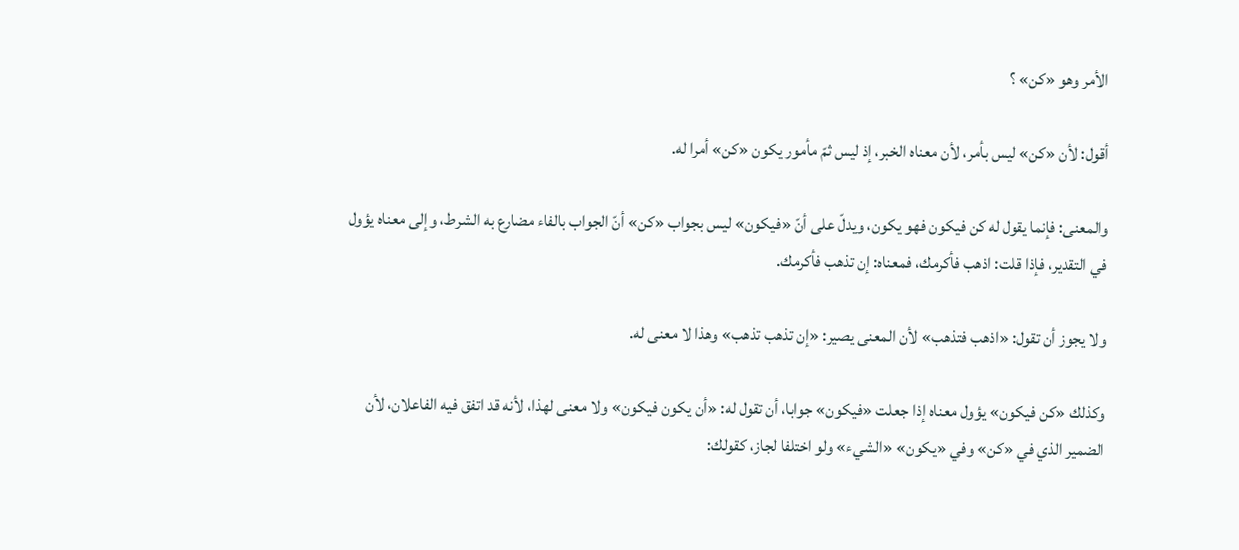الأمر وهو «كن» ؟

أقول: لأن «كن» ليس بأمر، لأن معناه الخبر، إذ ليس ثمّ مأمور يكون «كن» أمرا له.

والمعنى: فإنما يقول له كن فيكون فهو يكون، ويدلّ على أنّ «فيكون» ليس بجواب «كن» أنّ الجواب بالفاء مضارع به الشرط، وإلى معناه يؤول في التقدير، فإذا قلت: اذهب فأكرمك، فمعناه: إن تذهب فأكرمك.

ولا يجوز أن تقول: «اذهب فتذهب» لأن المعنى يصير: «إن تذهب تذهب» وهذا لا معنى له.

وكذلك «كن فيكون» يؤول معناه إذا جعلت «فيكون» جوابا، أن تقول له: «أن يكون فيكون» ولا معنى لهذا، لأنه قد اتفق فيه الفاعلان، لأن الضمير الذي في «كن» وفي «يكون» «الشيء» ولو اختلفا لجاز، كقولك: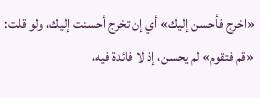«اخرج فأحسن إليك» أي إن تخرج أحسنت إليك، ولو قلت: «قم فتقوم» لم يحسن، إذ لا فائدة فيه،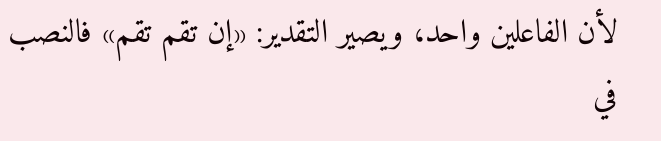لأن الفاعلين واحد، ويصير التقدير: «إن تقم تقم» فالنصب في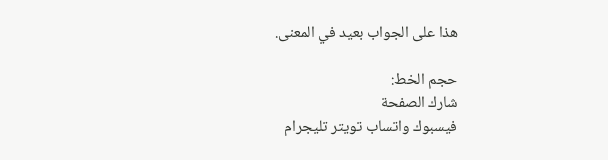هذا على الجواب بعيد في المعنى.

حجم الخط:
شارك الصفحة
فيسبوك واتساب تويتر تليجرام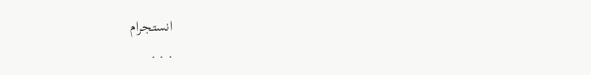انستجرام
. . .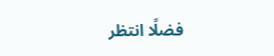فضلًا انتظر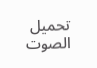تحميل الصوت